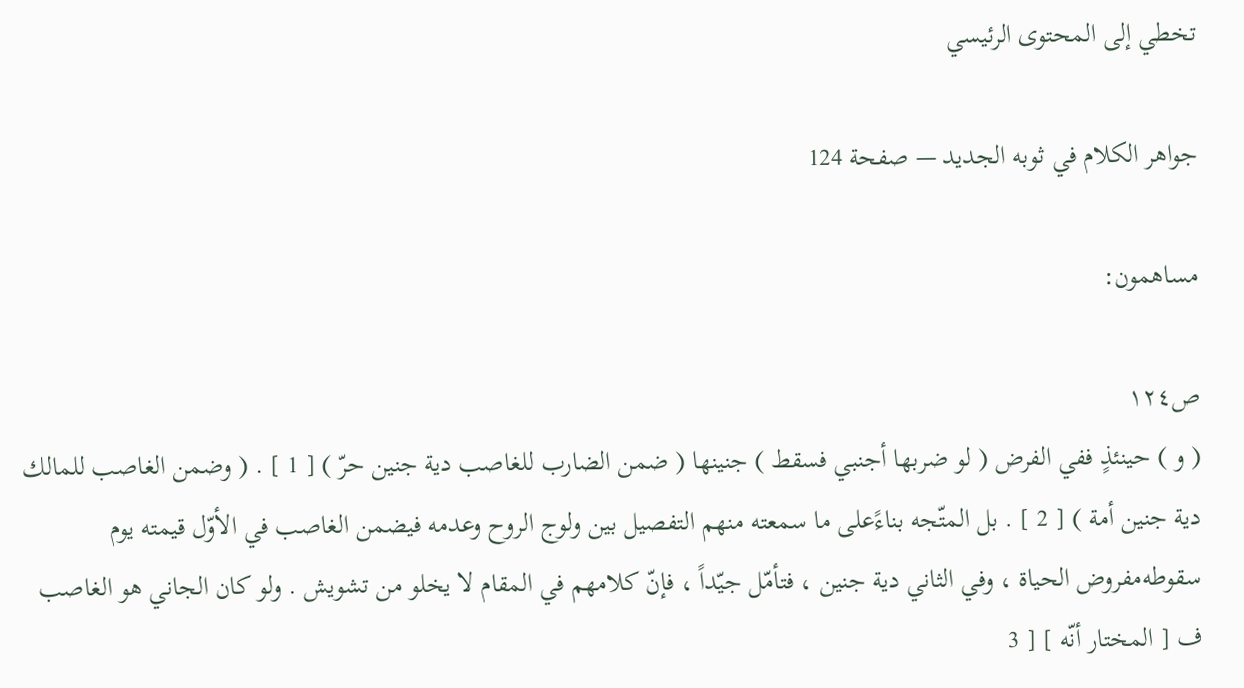تخطي إلى المحتوى الرئيسي

جواهر الكلام في ثوبه الجديد — صفحة 124

مساهمون:

ص١٢٤
( و ) حينئذٍ ففي الفرض ( لو ضربها أجنبي فسقط ) جنينها ( ضمن الضارب للغاصب دية جنين حرّ ) [ 1 ] . ( وضمن الغاصب للمالك دية جنين أمة ) [ 2 ] . بل المتّجه بناءًعلى ما سمعته منهم التفصيل بين ولوج الروح وعدمه فيضمن الغاصب في الأوّل قيمته يوم سقوطه‌مفروض الحياة ، وفي الثاني دية جنين ، فتأمّل جيّداً ، فإنّ كلامهم في المقام لا يخلو من تشويش . ولو كان الجاني هو الغاصب ف [ المختار أنّه ] [ 3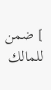] ضمن للمالك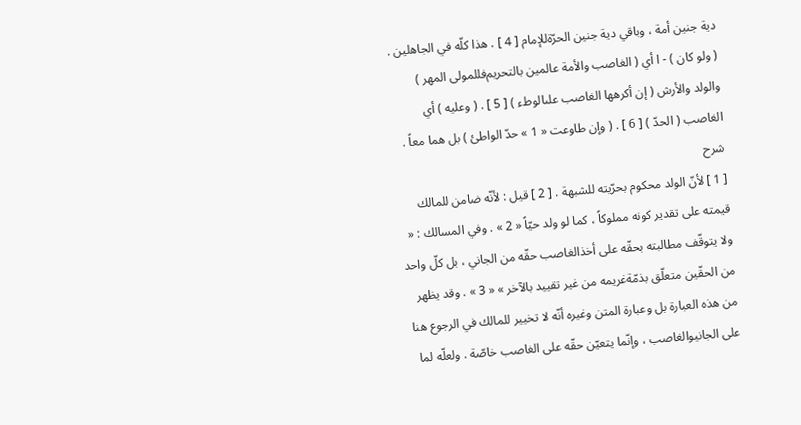دية جنين أمة ، وباقي دية جنين الحرّةللإمام [ 4 ] . هذا كلّه في الجاهلين . ( ولو كان ) - ا أي ( الغاصب والأمة عالمين بالتحريم‌فللمولى المهر ) والولد والأرش ( إن أكرهها الغاصب علىالوطء ) [ 5 ] . ( وعليه ) أي الغاصب ( الحدّ ) [ 6 ] . ( وإن طاوعت « 1 » حدّ الواطئ ) بل هما معاً .
شرح
[ 1 ] لأنّ الولد محكوم بحرّيته للشبهة . [ 2 ] قيل : لأنّه ضامن للمالك قيمته على تقدير كونه مملوكاً ، كما لو ولد حيّاً « 2 » . وفي المسالك : « ولا يتوقّف مطالبته بحقّه على أخذالغاصب حقّه من الجاني ، بل كلّ واحد من الحقّين متعلّق بذمّةغريمه من غير تقييد بالآخر » « 3 » . وقد يظهر من هذه العبارة بل وعبارة المتن وغيره أنّه لا تخيير للمالك في الرجوع هنا على الجانيوالغاصب ، وإنّما يتعيّن حقّه على الغاصب خاصّة . ولعلّه لما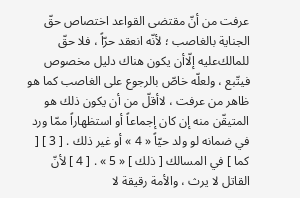عرفت من أنّ مقتضى القواعد اختصاص حقّ الجناية بالغاصب ؛ لأنّه انعقد حرّاً ، فلا حقّ للمالك‌عليه إلّاأن يكون هناك دليل مخصوص فيتّبع ، ولعلّه خاصّ بالرجوع على الغاصب كما هو ظاهر من عرفت ، لاأقلّ من أن يكون ذلك هو المتيقّن منه إن كان إجماعاً أو استظهاراً ممّا ورد في ضمانه لو ولد حيّاً « 4 » أو غير ذلك . [ 3 ] [ كما ] في المسالك [ ذلك ] « 5 » . [ 4 ] لأنّ القاتل لا يرث ، والأمة رقيقة لا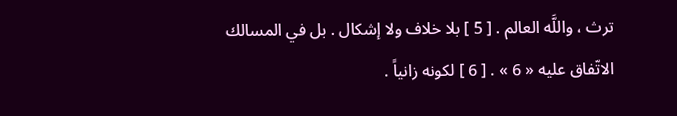ترث ، واللَّه العالم . [ 5 ] بلا خلاف ولا إشكال . بل في المسالك الاتّفاق عليه « 6 » . [ 6 ] لكونه زانياً .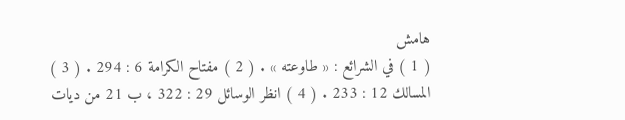هامش
( 1 ) في الشرائع : « طاوعته » . ( 2 ) مفتاح الكرامة 6 : 294 . ( 3 ) المسالك 12 : 233 . ( 4 ) انظر الوسائل 29 : 322 ، ب 21 من ديات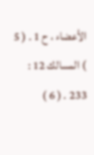الأعضاء ، ح 1 . ( 5 ) المسالك 12 : 233 . ( 6 )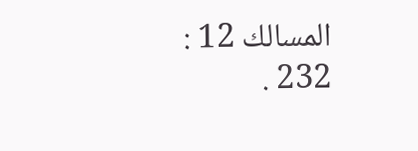المسالك 12 : 232 .